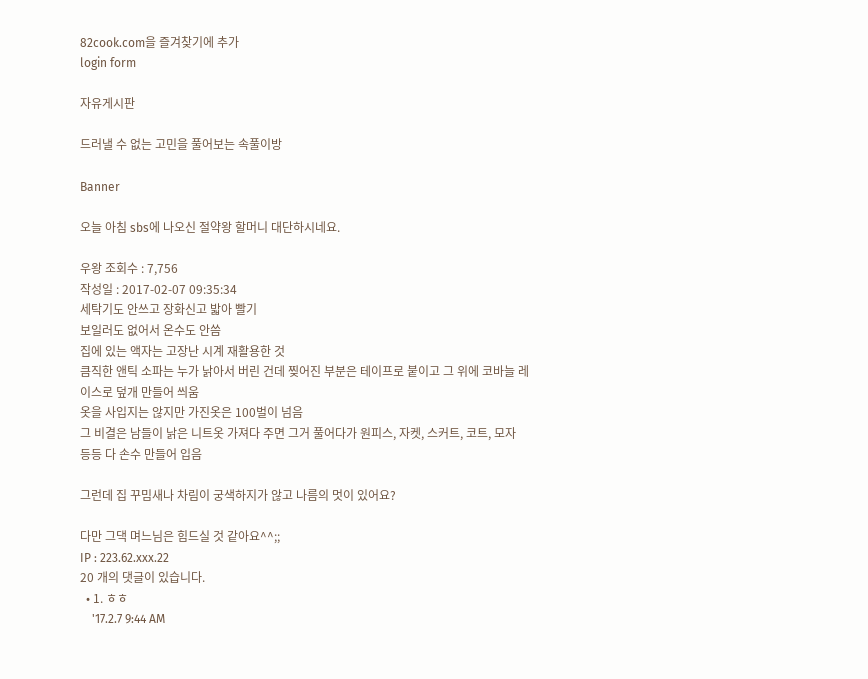82cook.com을 즐겨찾기에 추가
login form

자유게시판

드러낼 수 없는 고민을 풀어보는 속풀이방

Banner

오늘 아침 sbs에 나오신 절약왕 할머니 대단하시네요.

우왕 조회수 : 7,756
작성일 : 2017-02-07 09:35:34
세탁기도 안쓰고 장화신고 밟아 빨기
보일러도 없어서 온수도 안씀
집에 있는 액자는 고장난 시계 재활용한 것
큼직한 앤틱 소파는 누가 낡아서 버린 건데 찢어진 부분은 테이프로 붙이고 그 위에 코바늘 레이스로 덮개 만들어 씌움
옷을 사입지는 않지만 가진옷은 100벌이 넘음
그 비결은 남들이 낡은 니트옷 가져다 주면 그거 풀어다가 원피스, 자켓, 스커트, 코트, 모자 등등 다 손수 만들어 입음

그런데 집 꾸밈새나 차림이 궁색하지가 않고 나름의 멋이 있어요?

다만 그댁 며느님은 힘드실 것 같아요^^;;
IP : 223.62.xxx.22
20 개의 댓글이 있습니다.
  • 1. ㅎㅎ
    '17.2.7 9:44 AM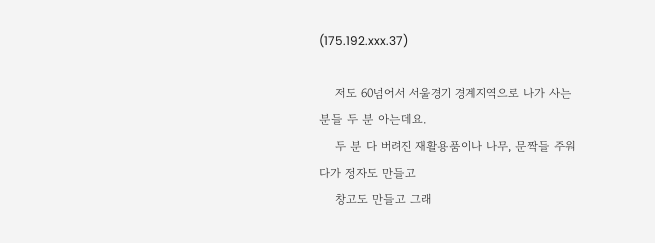(175.192.xxx.37)

    저도 60넘어서 서울경기 경계지역으로 나가 사는 분들 두 분 아는데요.
    두 분 다 버려진 재활용품이나 나무, 문짝들 주워다가 정자도 만들고
    창고도 만들고 그래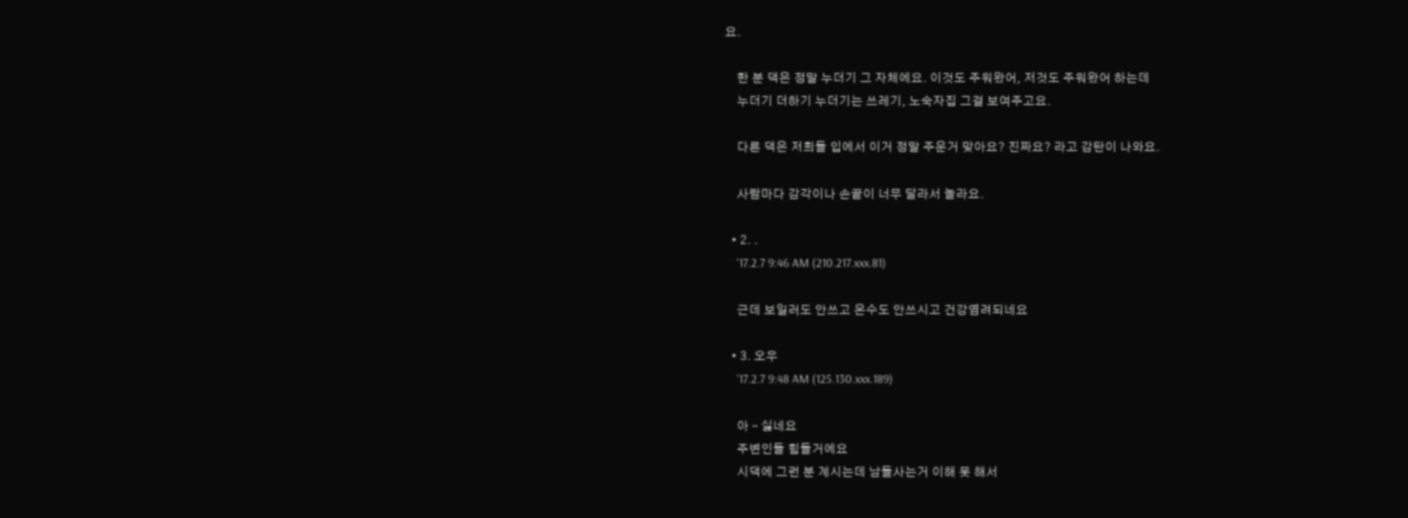요.

    한 분 댁은 정말 누더기 그 자체에요. 이것도 주워왔어, 저것도 주워왔어 하는데
    누더기 더하기 누더기는 쓰레기, 노숙자집 그걸 보여주고요.

    다른 댁은 저희들 입에서 이거 정말 주운거 맞아요? 진짜요? 라고 감탄이 나와요.

    사람마다 감각이나 손끝이 너무 달라서 놀라요.

  • 2. .
    '17.2.7 9:46 AM (210.217.xxx.81)

    근데 보일러도 안쓰고 온수도 안쓰시고 건강염려되네요

  • 3. 오우
    '17.2.7 9:48 AM (125.130.xxx.189)

    아ᆢ싫네요
    주변인들 힘들거에요
    시댁에 그런 분 계시는데 남들사는거 이해 못 해서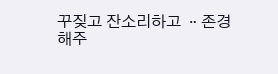꾸짖고 잔소리하고 ᆢ존경해주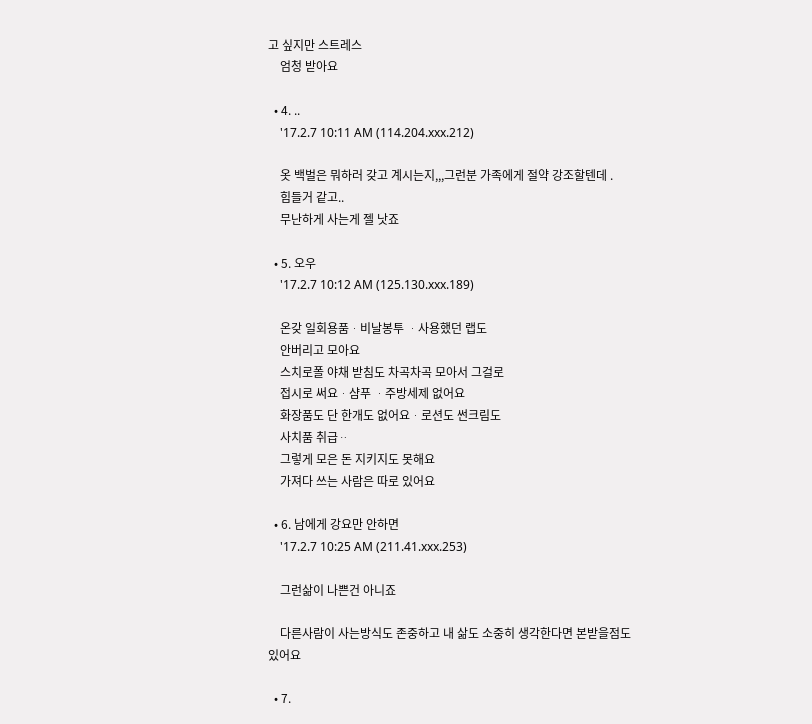고 싶지만 스트레스
    엄청 받아요

  • 4. ..
    '17.2.7 10:11 AM (114.204.xxx.212)

    옷 백벌은 뭐하러 갖고 계시는지,,,그런분 가족에게 절약 강조할텐데 .
    힘들거 같고..
    무난하게 사는게 젤 낫죠

  • 5. 오우
    '17.2.7 10:12 AM (125.130.xxx.189)

    온갖 일회용품ᆞ비날봉투 ᆞ사용했던 랩도
    안버리고 모아요
    스치로폴 야채 받침도 차곡차곡 모아서 그걸로
    접시로 써요ᆞ샴푸 ᆞ주방세제 없어요
    화장품도 단 한개도 없어요ᆞ로션도 썬크림도
    사치품 취급ᆢ
    그렇게 모은 돈 지키지도 못해요
    가져다 쓰는 사람은 따로 있어요

  • 6. 남에게 강요만 안하면
    '17.2.7 10:25 AM (211.41.xxx.253)

    그런삶이 나쁜건 아니죠

    다른사람이 사는방식도 존중하고 내 삶도 소중히 생각한다면 본받을점도 있어요

  • 7.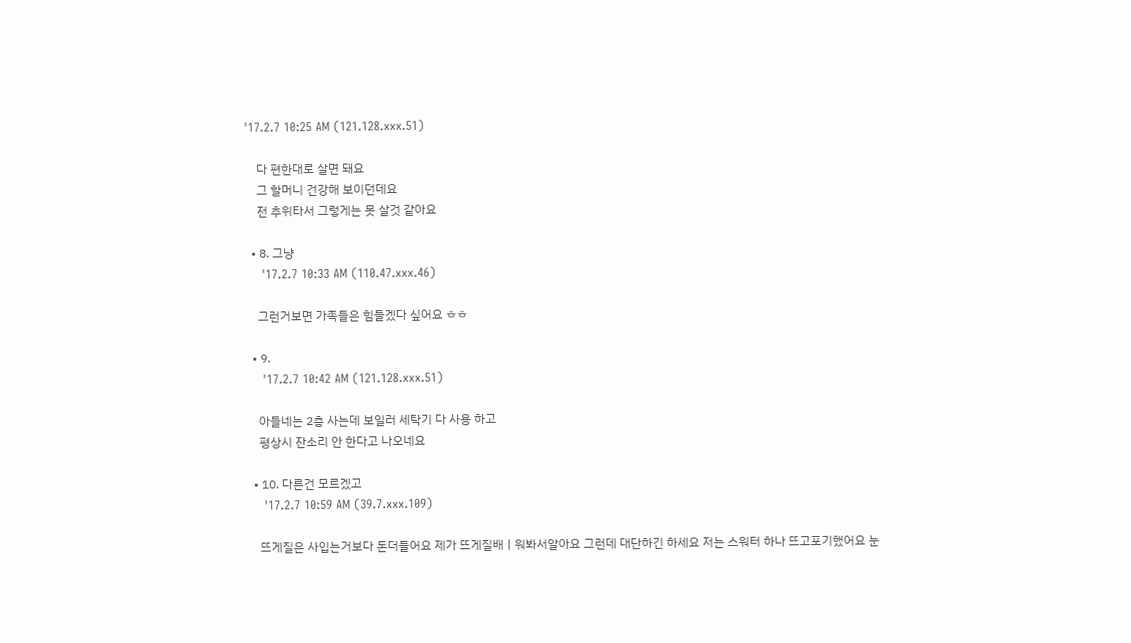'17.2.7 10:25 AM (121.128.xxx.51)

    다 편한대로 살면 돼요
    그 할머니 건강해 보이던데요
    전 추위타서 그렇게는 못 살것 같아요

  • 8. 그냥
    '17.2.7 10:33 AM (110.47.xxx.46)

    그런거보면 가족들은 힘들겠다 싶어요 ㅎㅎ

  • 9.
    '17.2.7 10:42 AM (121.128.xxx.51)

    아들네는 2층 사는데 보일러 세탁기 다 사용 하고
    평상시 잔소리 안 한다고 나오네요

  • 10. 다른건 모르겠고
    '17.2.7 10:59 AM (39.7.xxx.109)

    뜨게질은 사입는거보다 돈더들어요 제가 뜨게질배ㅣ워봐서알아요 그런데 대단하긴 하세요 저는 스워터 하나 뜨고포기했어요 눈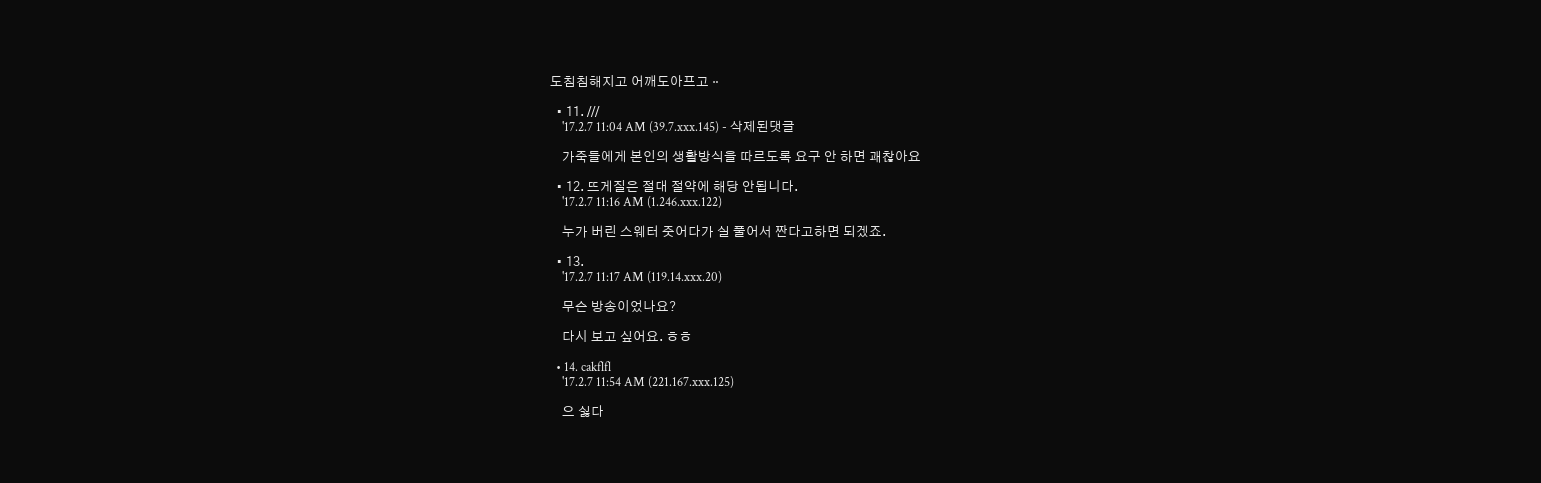도침침해지고 어깨도아프고ᆢ

  • 11. ///
    '17.2.7 11:04 AM (39.7.xxx.145) - 삭제된댓글

    가죽들에게 본인의 생활방식을 따르도록 요구 안 하면 괘찮아요

  • 12. 뜨게질은 절대 절약에 해당 안됩니다.
    '17.2.7 11:16 AM (1.246.xxx.122)

    누가 버린 스웨터 줏어다가 실 풀어서 짠다고하면 되겠죠.

  • 13.
    '17.2.7 11:17 AM (119.14.xxx.20)

    무슨 방송이었나요?

    다시 보고 싶어요. ㅎㅎ

  • 14. cakflfl
    '17.2.7 11:54 AM (221.167.xxx.125)

    으 싫다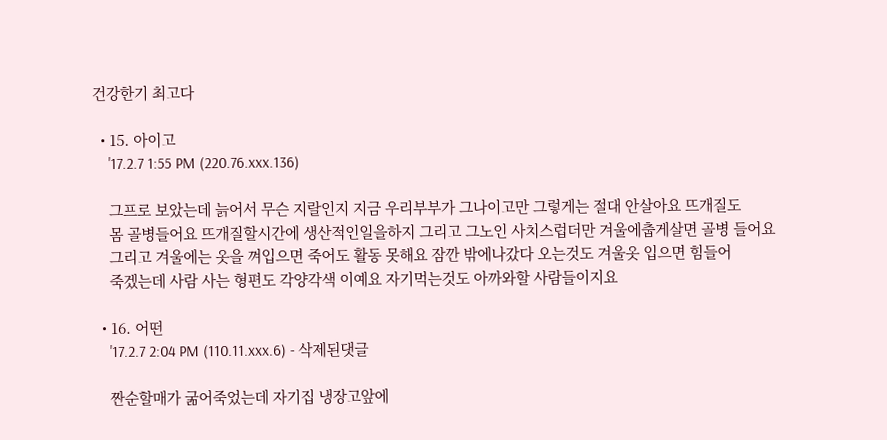건강한기 최고다

  • 15. 아이고
    '17.2.7 1:55 PM (220.76.xxx.136)

    그프로 보았는데 늙어서 무슨 지랄인지 지금 우리부부가 그나이고만 그렇게는 절대 안살아요 뜨개질도
    몸 골병들어요 뜨개질할시간에 생산적인일을하지 그리고 그노인 사치스럽더만 겨울에춥게살면 골병 들어요
    그리고 겨울에는 옷을 껴입으면 죽어도 활동 못해요 잠깐 밖에나갔다 오는것도 겨울옷 입으면 힘들어
    죽겠는데 사람 사는 형편도 각양각색 이예요 자기먹는것도 아까와할 사람들이지요

  • 16. 어떤
    '17.2.7 2:04 PM (110.11.xxx.6) - 삭제된댓글

    짠순할매가 굶어죽었는데 자기집 냉장고앞에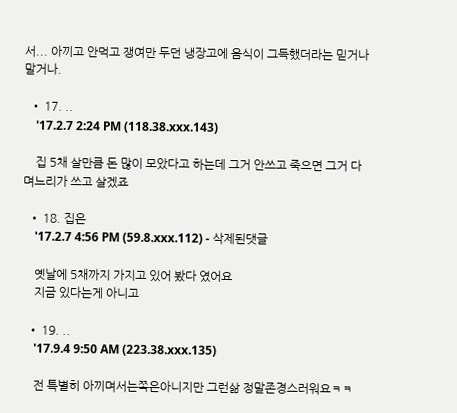서... 아끼고 안먹고 쟁여만 두던 냉장고에 음식이 그득했더라는 믿거나말거나.

  • 17. ..
    '17.2.7 2:24 PM (118.38.xxx.143)

    집 5채 살만큼 돈 많이 모았다고 하는데 그거 안쓰고 죽으면 그거 다 며느리가 쓰고 살겠죠

  • 18. 집은
    '17.2.7 4:56 PM (59.8.xxx.112) - 삭제된댓글

    옛날에 5채까지 가지고 있어 봤다 였어요
    지금 있다는게 아니고

  • 19. ..
    '17.9.4 9:50 AM (223.38.xxx.135)

    전 특별히 아끼며서는쪽은아니지만 그런삶 정말존경스러워요ㅋㅋ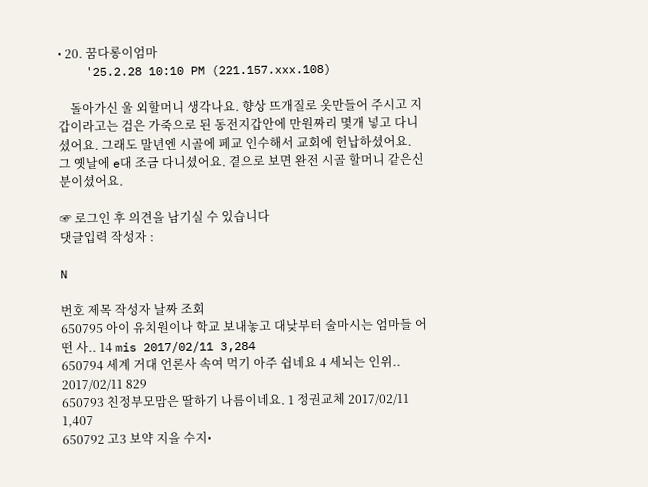• 20. 꿈다롱이엄마
    '25.2.28 10:10 PM (221.157.xxx.108)

    돌아가신 울 외할머니 생각나요. 향상 뜨개질로 옷만들어 주시고 지갑이라고는 검은 가죽으로 된 동전지갑안에 만원짜리 몇개 넣고 다니셨어요. 그래도 말년엔 시골에 페교 인수해서 교회에 헌납하셨어요. 그 옛날에 e대 조금 다니셨어요. 곁으로 보면 완전 시골 할머니 같은신 분이셨어요.

☞ 로그인 후 의견을 남기실 수 있습니다
댓글입력 작성자 :

N

번호 제목 작성자 날짜 조회
650795 아이 유치원이나 학교 보내놓고 대낮부터 술마시는 엄마들 어떤 사.. 14 mis 2017/02/11 3,284
650794 세계 거대 언론사 속여 먹기 아주 쉽네요 4 세뇌는 인위.. 2017/02/11 829
650793 친정부모맘은 딸하기 나름이네요. 1 정권교체 2017/02/11 1,407
650792 고3 보약 지을 수지•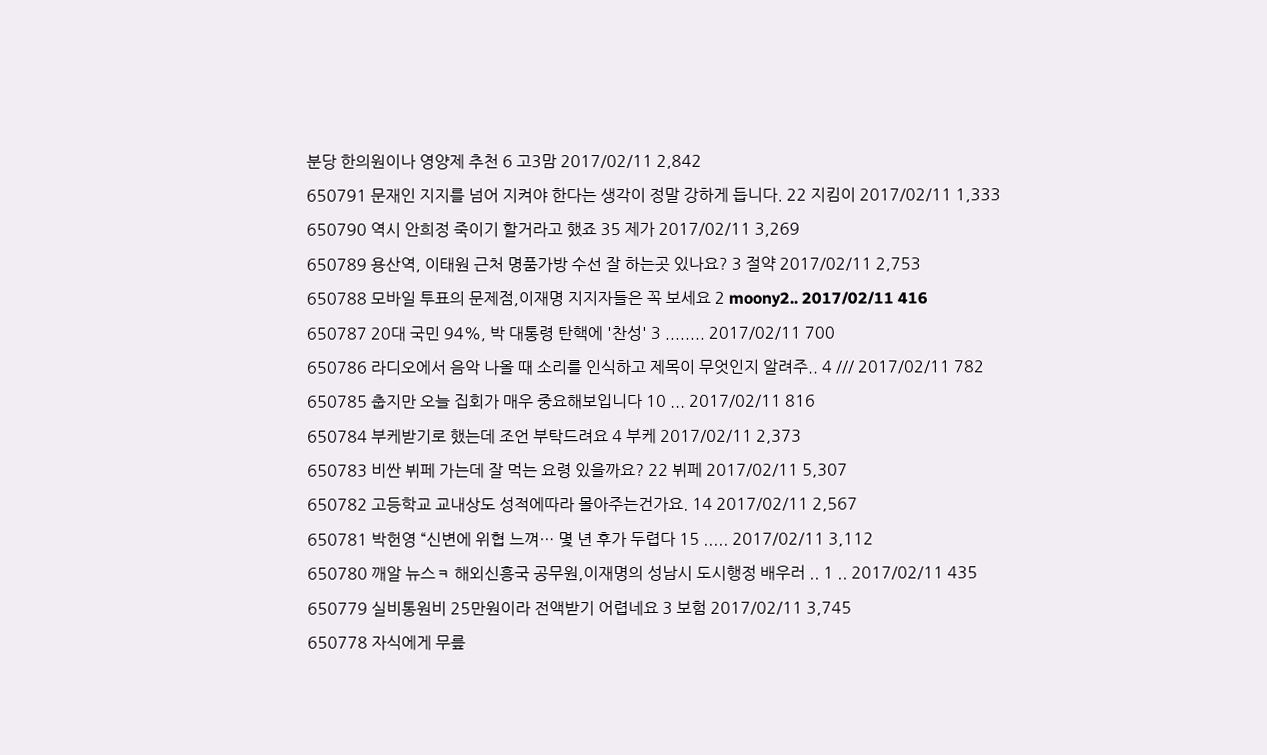분당 한의원이나 영양제 추천 6 고3맘 2017/02/11 2,842
650791 문재인 지지를 넘어 지켜야 한다는 생각이 정말 강하게 듭니다. 22 지킴이 2017/02/11 1,333
650790 역시 안희정 죽이기 할거라고 했죠 35 제가 2017/02/11 3,269
650789 용산역, 이태원 근처 명품가방 수선 잘 하는곳 있나요? 3 절약 2017/02/11 2,753
650788 모바일 투표의 문제점,이재명 지지자들은 꼭 보세요 2 moony2.. 2017/02/11 416
650787 20대 국민 94%, 박 대통령 탄핵에 '찬성' 3 ........ 2017/02/11 700
650786 라디오에서 음악 나올 때 소리를 인식하고 제목이 무엇인지 알려주.. 4 /// 2017/02/11 782
650785 춥지만 오늘 집회가 매우 중요해보입니다 10 ... 2017/02/11 816
650784 부케받기로 했는데 조언 부탁드려요 4 부케 2017/02/11 2,373
650783 비싼 뷔페 가는데 잘 먹는 요령 있을까요? 22 뷔페 2017/02/11 5,307
650782 고등학교 교내상도 성적에따라 몰아주는건가요. 14 2017/02/11 2,567
650781 박헌영 “신변에 위협 느껴… 몇 년 후가 두렵다 15 ..... 2017/02/11 3,112
650780 깨알 뉴스ㅋ 해외신흥국 공무원,이재명의 성남시 도시행정 배우러 .. 1 .. 2017/02/11 435
650779 실비통원비 25만원이라 전액받기 어렵네요 3 보험 2017/02/11 3,745
650778 자식에게 무릎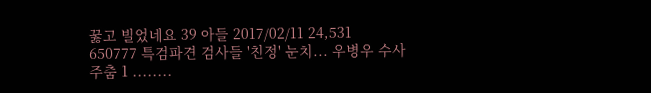꿇고 빌었네요 39 아들 2017/02/11 24,531
650777 특검파견 검사들 '친정' 눈치... 우병우 수사 주춤 1 ........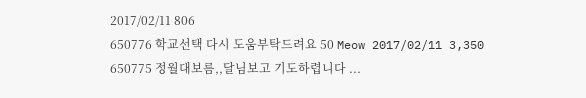2017/02/11 806
650776 학교선택 다시 도움부탁드려요 50 Meow 2017/02/11 3,350
650775 정월대보름,,달님보고 기도하렵니다 ...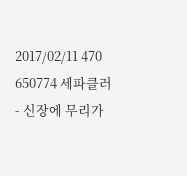2017/02/11 470
650774 세파클러 - 신장에 무리가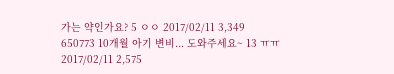가는 약인가요? 5 ㅇㅇ 2017/02/11 3,349
650773 10개월 아기 변비... 도와주세요~ 13 ㅠㅠ 2017/02/11 2,575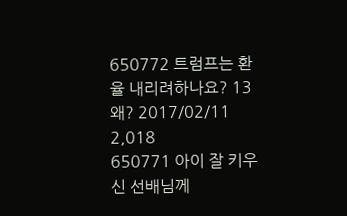650772 트럼프는 환율 내리려하나요? 13 왜? 2017/02/11 2,018
650771 아이 잘 키우신 선배님께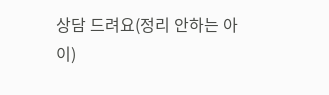상담 드려요(정리 안하는 아이)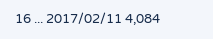16 ... 2017/02/11 4,084